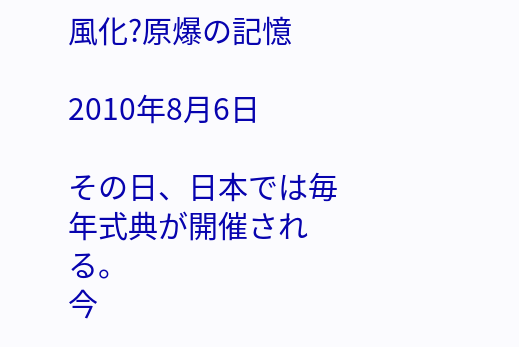風化?原爆の記憶

2010年8月6日

その日、日本では毎年式典が開催される。
今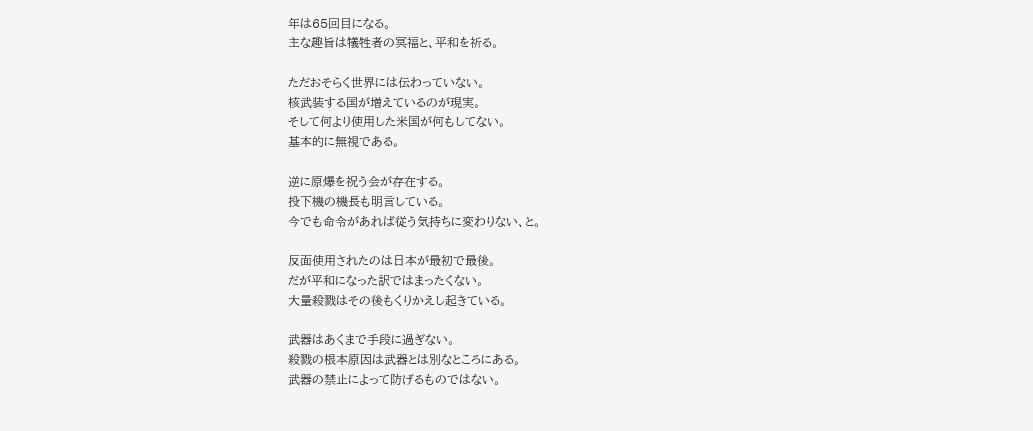年は65回目になる。
主な趣旨は犠牲者の冥福と、平和を祈る。

ただおそらく世界には伝わっていない。
核武装する国が増えているのが現実。
そして何より使用した米国が何もしてない。
基本的に無視である。

逆に原爆を祝う会が存在する。
投下機の機長も明言している。
今でも命令があれば従う気持ちに変わりない、と。

反面使用されたのは日本が最初で最後。
だが平和になった訳ではまったくない。
大量殺戮はその後もくりかえし起きている。

武器はあくまで手段に過ぎない。
殺戮の根本原因は武器とは別なところにある。
武器の禁止によって防げるものではない。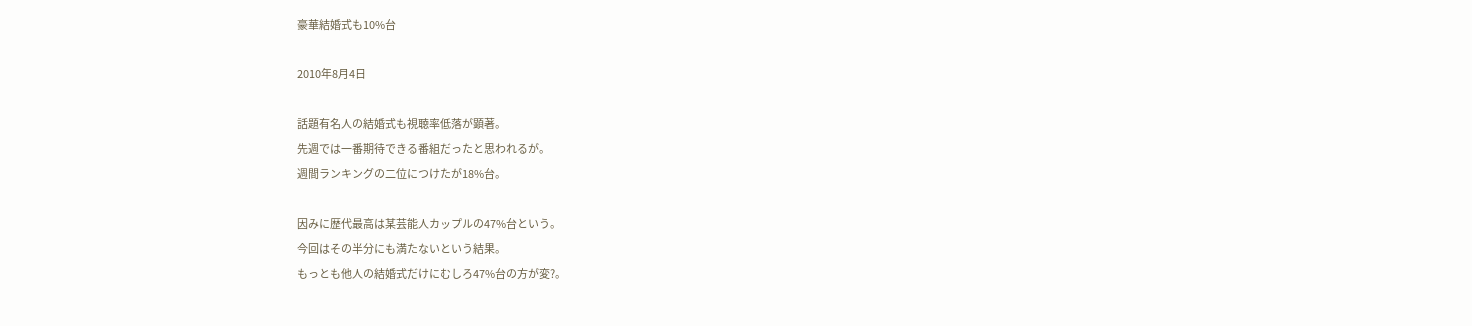豪華結婚式も10%台

2010年8月4日

話題有名人の結婚式も視聴率低落が顕著。
先週では一番期待できる番組だったと思われるが。
週間ランキングの二位につけたが18%台。

因みに歴代最高は某芸能人カップルの47%台という。
今回はその半分にも満たないという結果。
もっとも他人の結婚式だけにむしろ47%台の方が変?。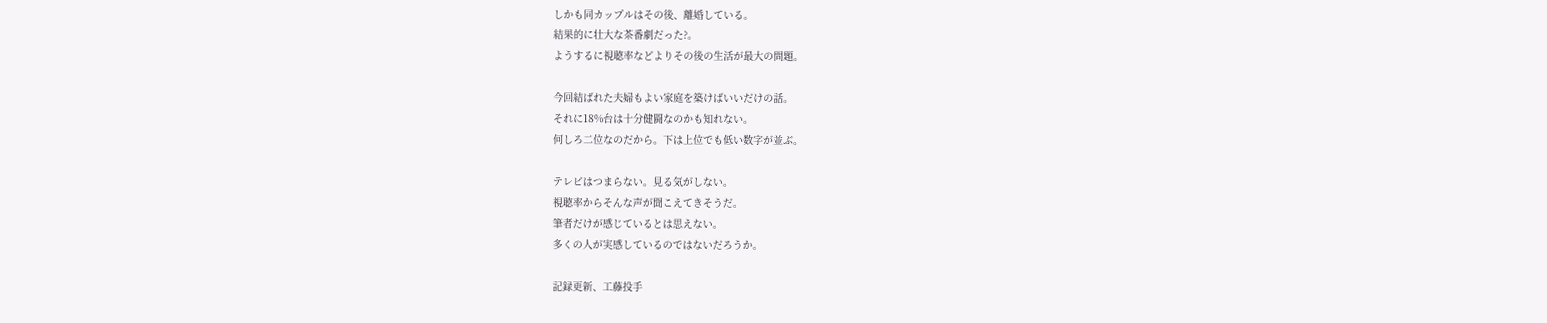しかも同カップルはその後、離婚している。
結果的に壮大な茶番劇だった?。
ようするに視聴率などよりその後の生活が最大の問題。

今回結ばれた夫婦もよい家庭を築けばいいだけの話。
それに18%台は十分健闘なのかも知れない。
何しろ二位なのだから。下は上位でも低い数字が並ぶ。

テレビはつまらない。見る気がしない。
視聴率からそんな声が聞こえてきそうだ。
筆者だけが感じているとは思えない。
多くの人が実感しているのではないだろうか。

記録更新、工藤投手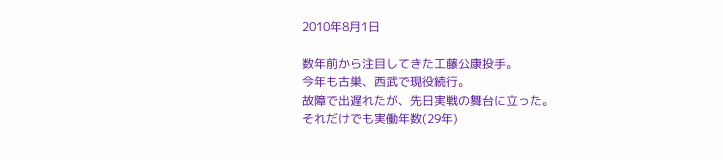2010年8月1日

数年前から注目してきた工藤公康投手。
今年も古巣、西武で現役続行。
故障で出遅れたが、先日実戦の舞台に立った。
それだけでも実働年数(29年)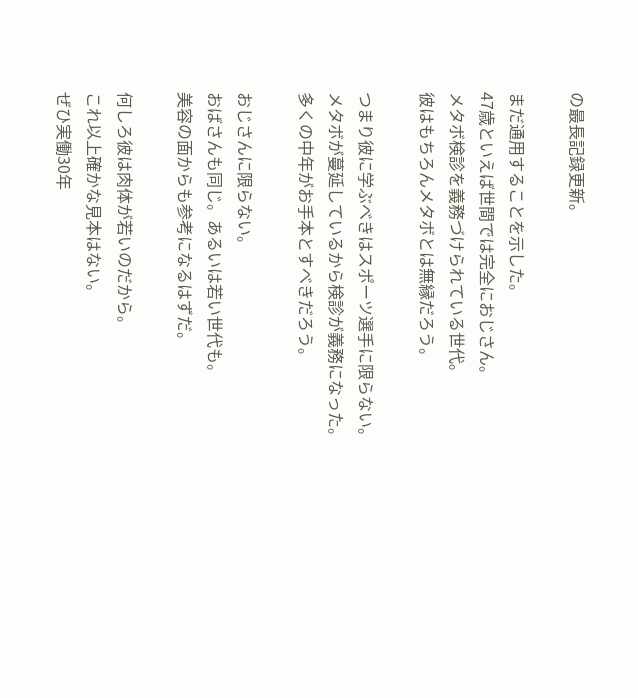の最長記録更新。

まだ通用することを示した。
47歳といえば世間では完全におじさん。
メタボ検診を義務づけられている世代。
彼はもちろんメタボとは無縁だろう。

つまり彼に学ぶべきはスポーツ選手に限らない。
メタボが蔓延しているから検診が義務になった。
多くの中年がお手本とすべきだろう。

おじさんに限らない。
おばさんも同じ。あるいは若い世代も。
美容の面からも参考になるはずだ。

何しろ彼は肉体が若いのだから。
これ以上確かな見本はない。
ぜひ実働30年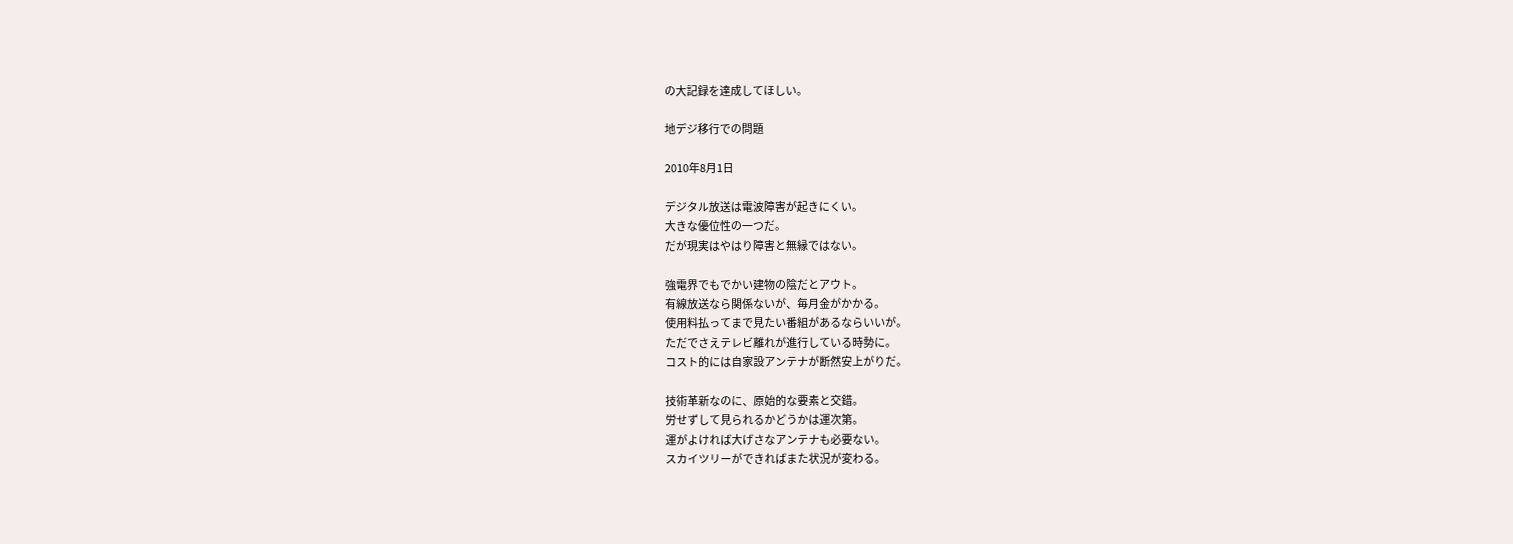の大記録を達成してほしい。

地デジ移行での問題

2010年8月1日

デジタル放送は電波障害が起きにくい。
大きな優位性の一つだ。
だが現実はやはり障害と無縁ではない。

強電界でもでかい建物の陰だとアウト。
有線放送なら関係ないが、毎月金がかかる。
使用料払ってまで見たい番組があるならいいが。
ただでさえテレビ離れが進行している時勢に。
コスト的には自家設アンテナが断然安上がりだ。

技術革新なのに、原始的な要素と交錯。
労せずして見られるかどうかは運次第。
運がよければ大げさなアンテナも必要ない。
スカイツリーができればまた状況が変わる。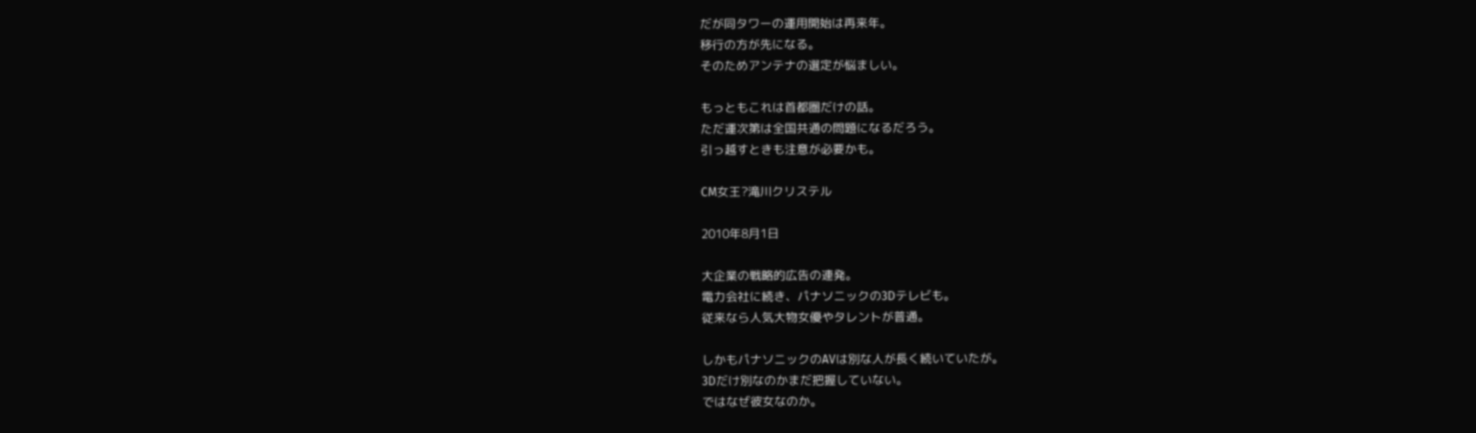だが同タワーの運用開始は再来年。
移行の方が先になる。
そのためアンテナの選定が悩ましい。

もっともこれは首都圏だけの話。
ただ運次第は全国共通の問題になるだろう。
引っ越すときも注意が必要かも。

CM女王?滝川クリステル

2010年8月1日

大企業の戦略的広告の連発。
電力会社に続き、パナソニックの3Dテレビも。
従来なら人気大物女優やタレントが普通。

しかもパナソニックのAVは別な人が長く続いていたが。
3Dだけ別なのかまだ把握していない。
ではなぜ彼女なのか。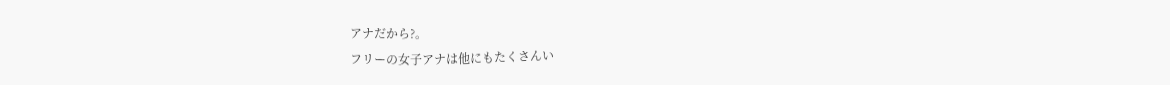アナだから?。
フリーの女子アナは他にもたくさんい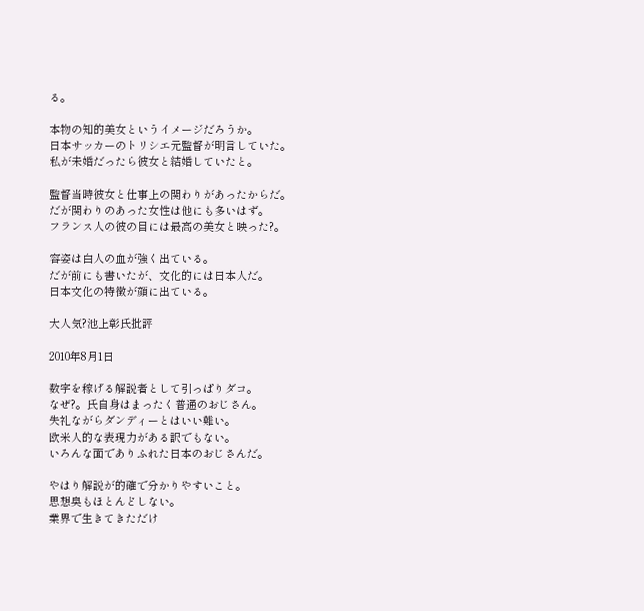る。

本物の知的美女というイメージだろうか。
日本サッカーのトリシエ元監督が明言していた。
私が未婚だったら彼女と結婚していたと。

監督当時彼女と仕事上の関わりがあったからだ。
だが関わりのあった女性は他にも多いはず。
フランス人の彼の目には最高の美女と映った?。

容姿は白人の血が強く出ている。
だが前にも書いたが、文化的には日本人だ。
日本文化の特徴が顔に出ている。

大人気?池上彰氏批評

2010年8月1日

数字を稼げる解説者として引っぱりダコ。
なぜ?。氏自身はまったく普通のおじさん。
失礼ながらダンディーとはいい難い。
欧米人的な表現力がある訳でもない。
いろんな面でありふれた日本のおじさんだ。

やはり解説が的確で分かりやすいこと。
思想臭もほとんどしない。
業界で生きてきただけ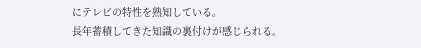にテレビの特性を熟知している。
長年蓄積してきた知識の裏付けが感じられる。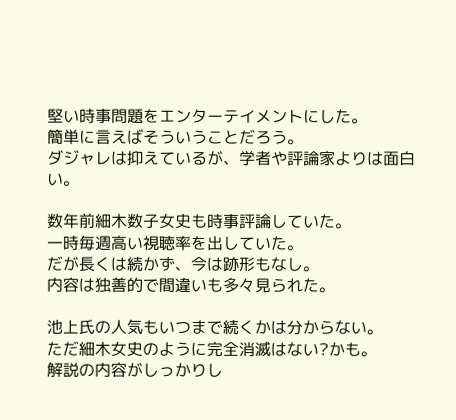堅い時事問題をエンターテイメントにした。
簡単に言えばそういうことだろう。
ダジャレは抑えているが、学者や評論家よりは面白い。

数年前細木数子女史も時事評論していた。
一時毎週高い視聴率を出していた。
だが長くは続かず、今は跡形もなし。
内容は独善的で間違いも多々見られた。

池上氏の人気もいつまで続くかは分からない。
ただ細木女史のように完全消滅はない?かも。
解説の内容がしっかりし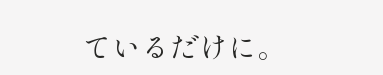ているだけに。